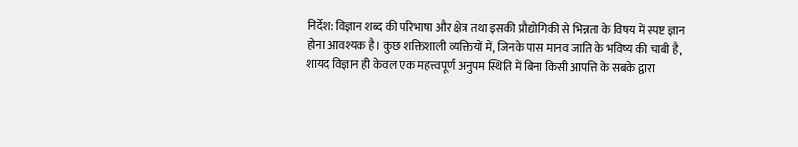निर्देश: विज्ञान शब्द की परिभाषा और क्षेत्र तथा इसकी प्रौद्योगिकी से भिन्नता के विषय में स्पष्ट ज्ञान होना आवश्यक है। कुछ शक्तिशाली व्यक्तियों में, जिनके पास मानव जाति के भविष्य की चाबी है, शायद विज्ञान ही केवल एक महत्त्वपूर्ण अनुपम स्थिति में बिना किसी आपत्ति के सबके द्वारा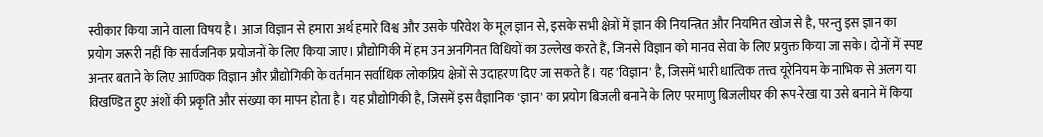स्वीकार किया जाने वाला विषय है। आज विज्ञान से हमारा अर्थ हमारे विश्व और उसके परिवेश के मूल ज्ञान से, इसके सभी क्षेत्रों में ज्ञान की नियन्त्रित और नियमित खोज से है, परन्तु इस ज्ञान का प्रयोग जरूरी नहीं कि सार्वजनिक प्रयोजनों के लिए किया जाए। प्रौद्योगिकी में हम उन अनगिनत विधियों का उल्लेख करते हैं, जिनसे विज्ञान को मानव सेवा के लिए प्रयुक्त किया जा सके। दोनों में स्पष्ट अन्तर बताने के लिए आण्विक विज्ञान और प्रौद्योगिकी के वर्तमान सर्वाधिक लोकप्रिय क्षेत्रों से उदाहरण दिए जा सकते हैं। यह 'विज्ञान' है, जिसमें भारी धात्विक तत्त्व यूरेनियम के नाभिक से अलग या विखण्डित हुए अंशों की प्रकृति और संख्या का मापन होता है। यह प्रौद्योगिकी है, जिसमें इस वैज्ञानिक 'ज्ञान' का प्रयोग बिजली बनाने के लिए परमाणु बिजलीघर की रूप-रेखा या उसे बनाने में किया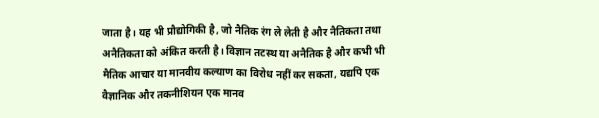जाता है। यह भी प्रौद्योगिकी है, जो नैतिक रंग ले लेती है और नैतिकता तथा अनैतिकता को अंकित करती है। विज्ञान तटस्थ या अनैतिक है और कभी भी मैतिक आचार या मानवीय कल्याण का विरोध नहीं कर सकता, यद्यपि एक वैज्ञानिक और तकनीशियन एक मानव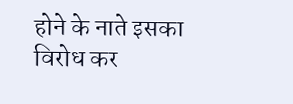होने के नाते इसका विरोध कर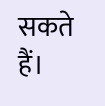सकते हैं।